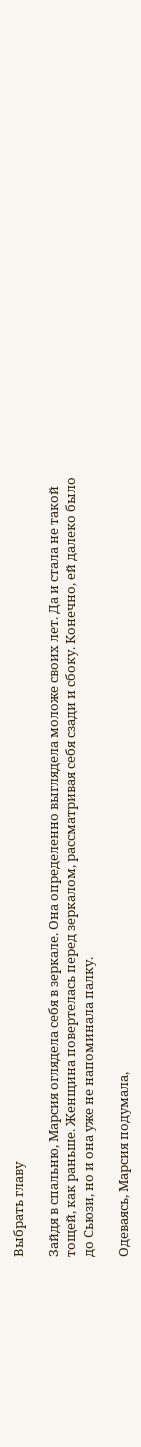Выбрать главу

Зайдя в спальню, Марсия оглядела себя в зеркале. Она определенно выглядела моложе своих лет. Да и стала не такой тощей, как раньше. Женщина повертелась перед зеркалом, рассматривая себя сзади и сбоку. Конечно, ей далеко было до Сьюзи, но и она уже не напоминала палку.

Одеваясь, Марсия подумала,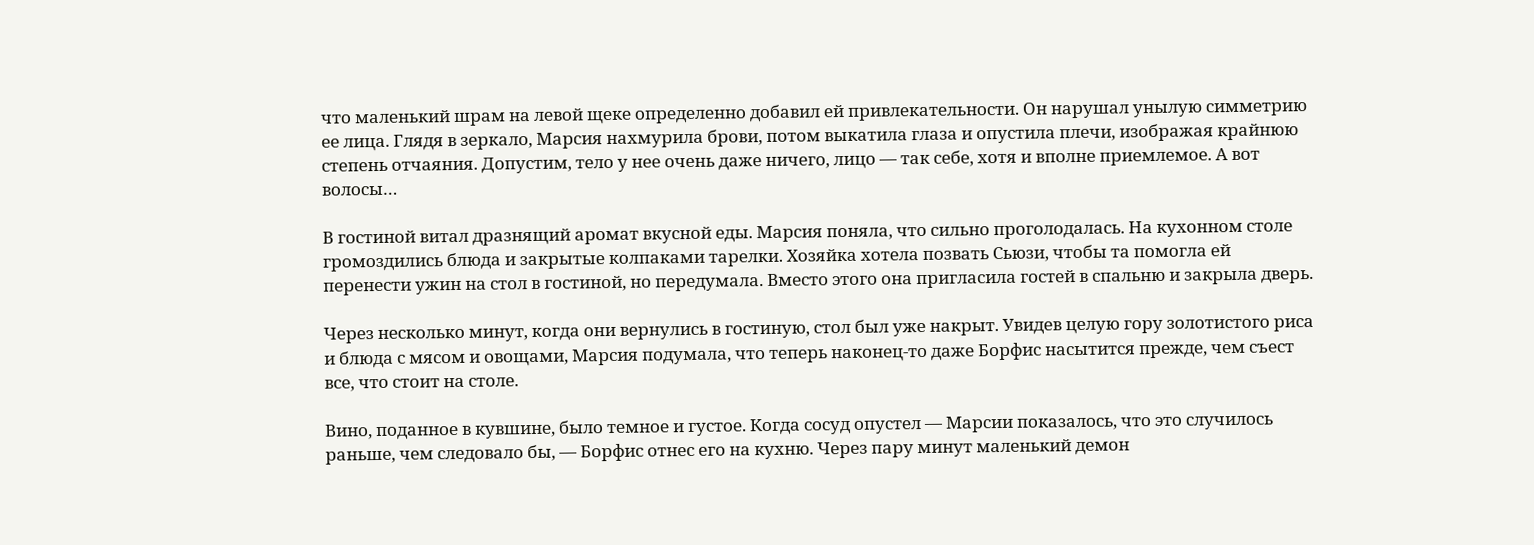что маленький шрам на левой щеке определенно добавил ей привлекательности. Он нарушал унылую симметрию ее лица. Глядя в зеркало, Марсия нахмурила брови, потом выкатила глаза и опустила плечи, изображая крайнюю степень отчаяния. Допустим, тело у нее очень даже ничего, лицо — так себе, хотя и вполне приемлемое. А вот волосы…

В гостиной витал дразнящий аромат вкусной еды. Марсия поняла, что сильно проголодалась. На кухонном столе громоздились блюда и закрытые колпаками тарелки. Хозяйка хотела позвать Сьюзи, чтобы та помогла ей перенести ужин на стол в гостиной, но передумала. Вместо этого она пригласила гостей в спальню и закрыла дверь.

Через несколько минут, когда они вернулись в гостиную, стол был уже накрыт. Увидев целую гору золотистого риса и блюда с мясом и овощами, Марсия подумала, что теперь наконец-то даже Борфис насытится прежде, чем съест все, что стоит на столе.

Вино, поданное в кувшине, было темное и густое. Когда сосуд опустел — Марсии показалось, что это случилось раньше, чем следовало бы, — Борфис отнес его на кухню. Через пару минут маленький демон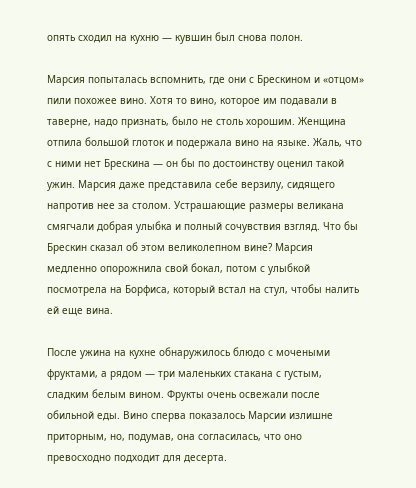опять сходил на кухню — кувшин был снова полон.

Марсия попыталась вспомнить, где они с Брескином и «отцом» пили похожее вино. Хотя то вино, которое им подавали в таверне, надо признать, было не столь хорошим. Женщина отпила большой глоток и подержала вино на языке. Жаль, что с ними нет Брескина — он бы по достоинству оценил такой ужин. Марсия даже представила себе верзилу, сидящего напротив нее за столом. Устрашающие размеры великана смягчали добрая улыбка и полный сочувствия взгляд. Что бы Брескин сказал об этом великолепном вине? Марсия медленно опорожнила свой бокал, потом с улыбкой посмотрела на Борфиса, который встал на стул, чтобы налить ей еще вина.

После ужина на кухне обнаружилось блюдо с мочеными фруктами, а рядом — три маленьких стакана с густым, сладким белым вином. Фрукты очень освежали после обильной еды. Вино сперва показалось Марсии излишне приторным, но, подумав, она согласилась, что оно превосходно подходит для десерта.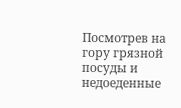Посмотрев на гору грязной посуды и недоеденные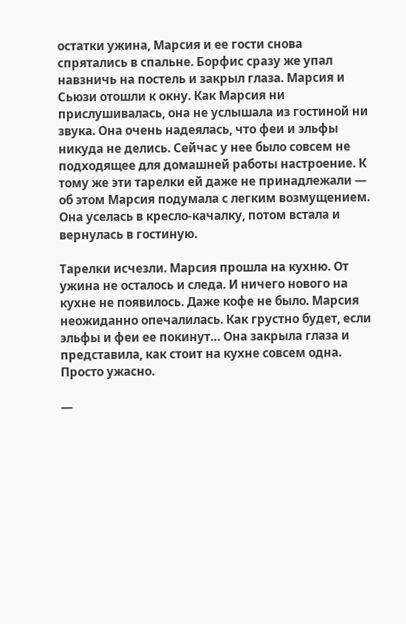остатки ужина, Марсия и ее гости снова спрятались в спальне. Борфис сразу же упал навзничь на постель и закрыл глаза. Марсия и Сьюзи отошли к окну. Как Марсия ни прислушивалась, она не услышала из гостиной ни звука. Она очень надеялась, что феи и эльфы никуда не делись. Сейчас у нее было совсем не подходящее для домашней работы настроение. К тому же эти тарелки ей даже не принадлежали — об этом Марсия подумала с легким возмущением. Она уселась в кресло-качалку, потом встала и вернулась в гостиную.

Тарелки исчезли. Марсия прошла на кухню. От ужина не осталось и следа. И ничего нового на кухне не появилось. Даже кофе не было. Марсия неожиданно опечалилась. Как грустно будет, если эльфы и феи ее покинут… Она закрыла глаза и представила, как стоит на кухне совсем одна. Просто ужасно.

—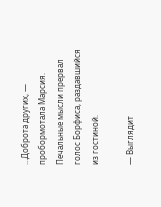…Доброта других, — пробормотала Марсия. Печальные мысли прервал голос Борфиса, раздавшийся из гостиной.

— Выглядит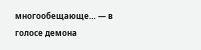многообещающе… — в голосе демона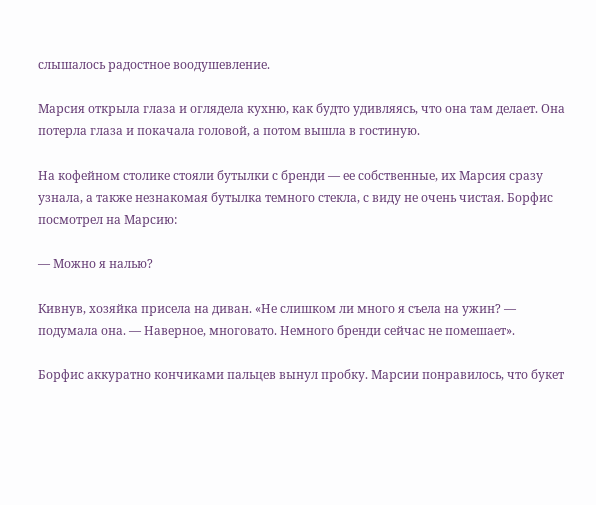слышалось радостное воодушевление.

Марсия открыла глаза и оглядела кухню, как будто удивляясь, что она там делает. Она потерла глаза и покачала головой, а потом вышла в гостиную.

На кофейном столике стояли бутылки с бренди — ее собственные, их Марсия сразу узнала, а также незнакомая бутылка темного стекла, с виду не очень чистая. Борфис посмотрел на Марсию:

— Можно я налью?

Кивнув, хозяйка присела на диван. «Не слишком ли много я съела на ужин? — подумала она. — Наверное, многовато. Немного бренди сейчас не помешает».

Борфис аккуратно кончиками пальцев вынул пробку. Марсии понравилось, что букет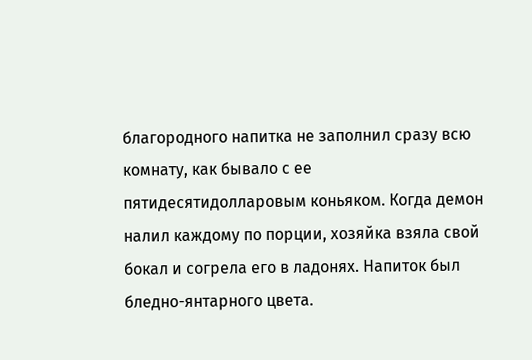благородного напитка не заполнил сразу всю комнату, как бывало с ее пятидесятидолларовым коньяком. Когда демон налил каждому по порции, хозяйка взяла свой бокал и согрела его в ладонях. Напиток был бледно-янтарного цвета.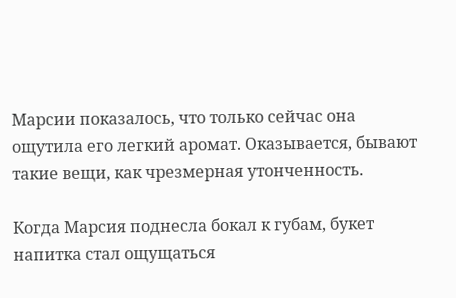Марсии показалось, что только сейчас она ощутила его легкий аромат. Оказывается, бывают такие вещи, как чрезмерная утонченность.

Когда Марсия поднесла бокал к губам, букет напитка стал ощущаться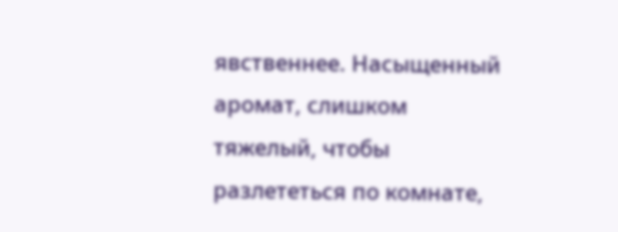явственнее. Насыщенный аромат, слишком тяжелый, чтобы разлететься по комнате,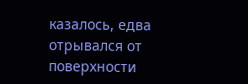казалось, едва отрывался от поверхности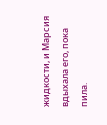жидкости, и Марсия вдыхала его, пока пила.